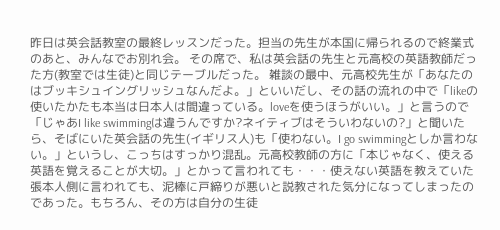昨日は英会話教室の最終レッスンだった。担当の先生が本国に帰られるので終業式のあと、みんなでお別れ会。 その席で、私は英会話の先生と元高校の英語教師だった方(教室では生徒)と同じテーブルだった。 雑談の最中、元高校先生が「あなたのはブッキシュイングリッシュなんだよ。」といいだし、その話の流れの中で「likeの使いたかたも本当は日本人は間違っている。loveを使うほうがいい。」と言うので「じゃあI like swimmingは違うんですか?ネイティブはそういわないの?」と聞いたら、そばにいた英会話の先生(イギリス人)も「使わない。I go swimmingとしか言わない。」というし、こっちはすっかり混乱。元高校教師の方に「本じゃなく、使える英語を覚えることが大切。」とかって言われても・・・使えない英語を教えていた張本人側に言われても、泥棒に戸締りが悪いと説教された気分になってしまったのであった。もちろん、その方は自分の生徒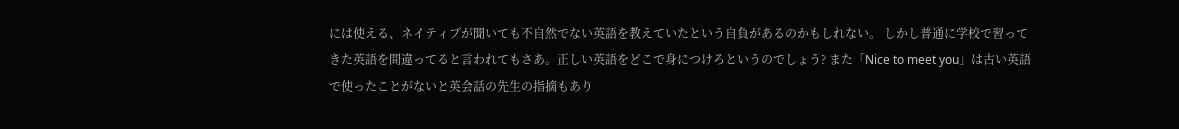には使える、ネイティブが聞いても不自然でない英語を教えていたという自負があるのかもしれない。 しかし普通に学校で習ってきた英語を間違ってると言われてもさあ。正しい英語をどこで身につけろというのでしょう? また「Nice to meet you」は古い英語で使ったことがないと英会話の先生の指摘もあり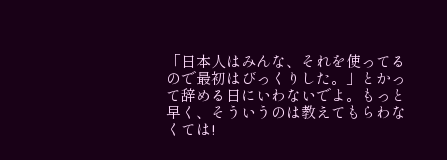「日本人はみんな、それを使ってるので最初はびっくりした。」とかって辞める日にいわないでよ。もっと早く、そういうのは教えてもらわなくては!